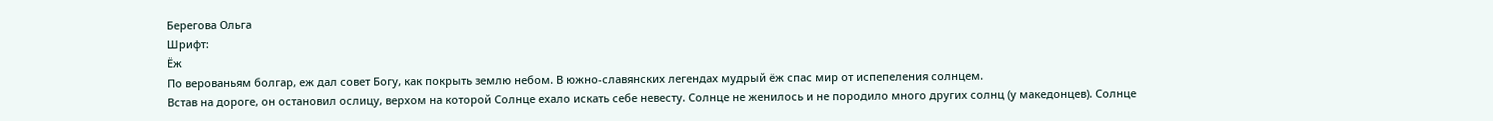Берегова Ольга
Шрифт:
Ёж
По верованьям болгар, еж дал совет Богу, как покрыть землю небом. В южно-славянских легендах мудрый ёж спас мир от испепеления солнцем.
Встав на дороге, он остановил ослицу, верхом на которой Солнце ехало искать себе невесту. Солнце не женилось и не породило много других солнц (у македонцев). Солнце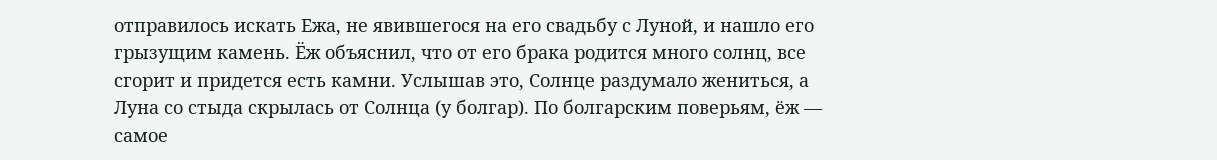отправилось искать Ежа, не явившегося на его свадьбу с Луной, и нашло его грызущим камень. Ёж объяснил, что от его брака родится много солнц, все сгорит и придется есть камни. Услышав это, Солнце раздумало жениться, а Луна со стыда скрылась от Солнца (у болгар). По болгарским поверьям, ёж — самое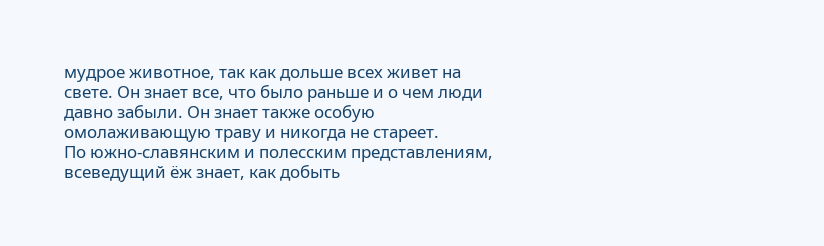мудрое животное, так как дольше всех живет на свете. Он знает все, что было раньше и о чем люди давно забыли. Он знает также особую омолаживающую траву и никогда не стареет.
По южно-славянским и полесским представлениям, всеведущий ёж знает, как добыть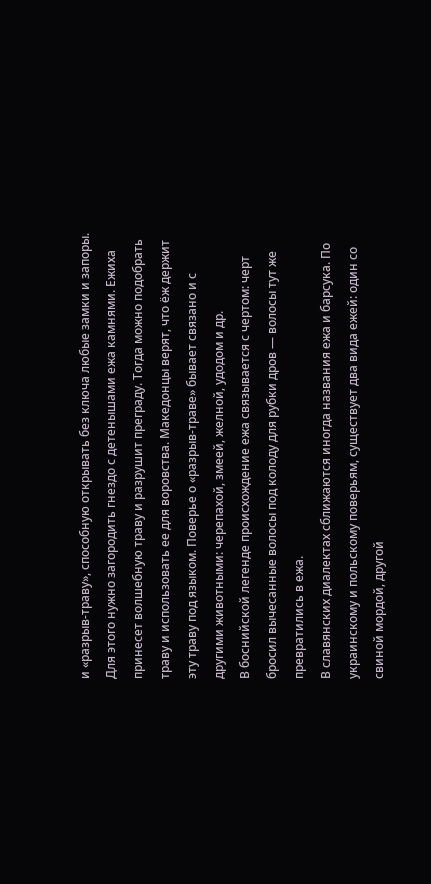и «разрыв-траву», способную открывать без ключа любые замки и запоры. Для этого нужно загородить гнездо с детенышами ежа камнями. Ежиха принесет волшебную траву и разрушит преграду. Тогда можно подобрать траву и использовать ее для воровства. Македонцы верят, что ёж держит эту траву под языком. Поверье о «разрыв-траве» бывает связано и с другими животными: черепахой, змеей, желной, удодом и др.
В боснийской легенде происхождение ежа связывается с чертом: черт бросил вычесанные волосы под колоду для рубки дров — волосы тут же превратились в ежа.
В славянских диалектах сближаются иногда названия ежа и барсука. По украинскому и польскому поверьям, существует два вида ежей: один со свиной мордой, другой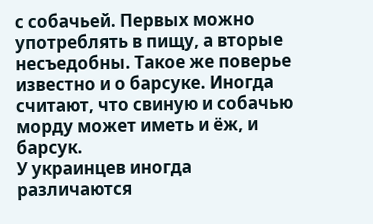с собачьей. Первых можно употреблять в пищу, а вторые несъедобны. Такое же поверье известно и о барсуке. Иногда считают, что свиную и собачью морду может иметь и ёж, и барсук.
У украинцев иногда различаются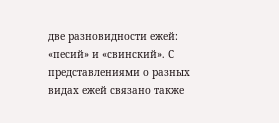две разновидности ежей: «песий» и «свинский». С представлениями о разных видах ежей связано также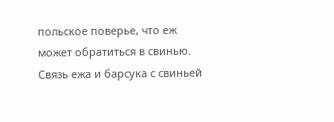польское поверье, что еж может обратиться в свинью. Связь ежа и барсука с свиньей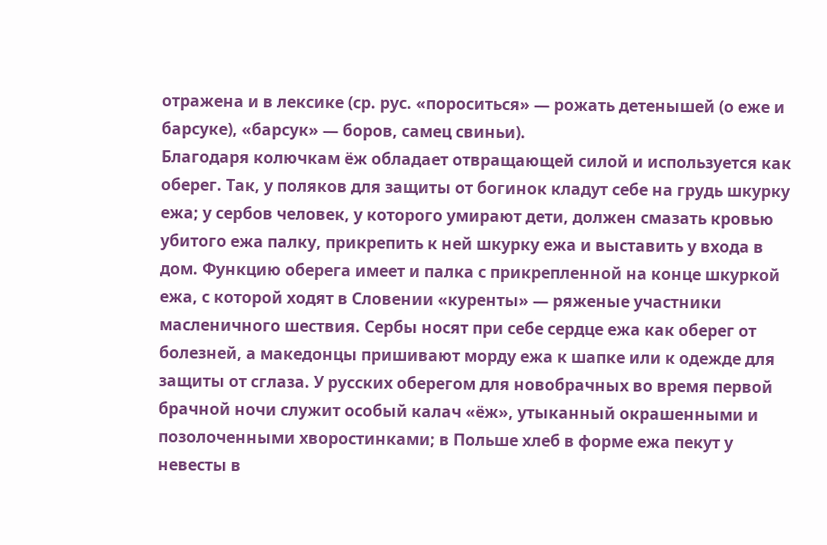отражена и в лексике (ср. рус. «пороситься» — рожать детенышей (о еже и барсуке), «барсук» — боров, самец свиньи).
Благодаря колючкам ёж обладает отвращающей силой и используется как оберег. Так, у поляков для защиты от богинок кладут себе на грудь шкурку ежа; у сербов человек, у которого умирают дети, должен смазать кровью убитого ежа палку, прикрепить к ней шкурку ежа и выставить у входа в дом. Функцию оберега имеет и палка с прикрепленной на конце шкуркой ежа, с которой ходят в Словении «куренты» — ряженые участники масленичного шествия. Сербы носят при себе сердце ежа как оберег от болезней, а македонцы пришивают морду ежа к шапке или к одежде для защиты от сглаза. У русских оберегом для новобрачных во время первой брачной ночи служит особый калач «ёж», утыканный окрашенными и позолоченными хворостинками; в Польше хлеб в форме ежа пекут у невесты в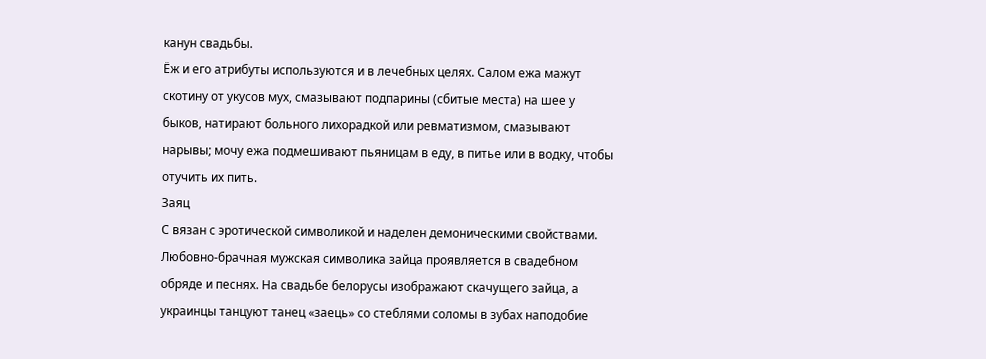канун свадьбы.
Ёж и его атрибуты используются и в лечебных целях. Салом ежа мажут скотину от укусов мух, смазывают подпарины (сбитые места) на шее у быков, натирают больного лихорадкой или ревматизмом, смазывают нарывы; мочу ежа подмешивают пьяницам в еду, в питье или в водку, чтобы отучить их пить.
Заяц
С вязан с эротической символикой и наделен демоническими свойствами. Любовно-брачная мужская символика зайца проявляется в свадебном обряде и песнях. На свадьбе белорусы изображают скачущего зайца, а украинцы танцуют танец «заець» со стеблями соломы в зубах наподобие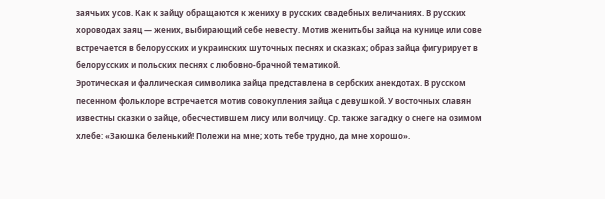заячьих усов. Как к зайцу обращаются к жениху в русских свадебных величаниях. В русских хороводах заяц — жених, выбирающий себе невесту. Мотив женитьбы зайца на кунице или сове встречается в белорусских и украинских шуточных песнях и сказках; образ зайца фигурирует в белорусских и польских песнях с любовно-брачной тематикой.
Эротическая и фаллическая символика зайца представлена в сербских анекдотах. В русском песенном фольклоре встречается мотив совокупления зайца с девушкой. У восточных славян известны сказки о зайце, обесчестившем лису или волчицу. Ср. также загадку о снеге на озимом хлебе: «Заюшка беленький! Полежи на мне; хоть тебе трудно, да мне хорошо».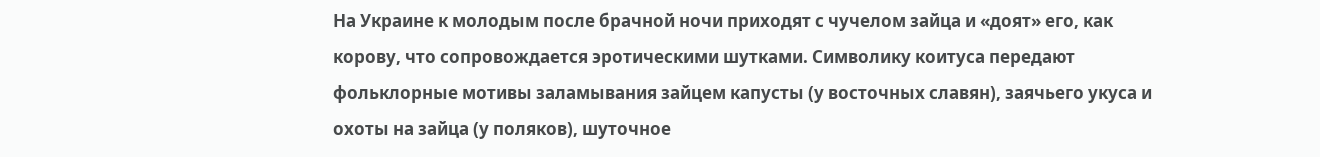На Украине к молодым после брачной ночи приходят с чучелом зайца и «доят» его, как корову, что сопровождается эротическими шутками. Символику коитуса передают фольклорные мотивы заламывания зайцем капусты (у восточных славян), заячьего укуса и охоты на зайца (у поляков), шуточное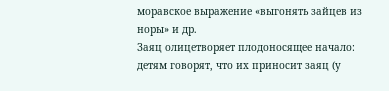моравское выражение «выгонять зайцев из норы» и др.
Заяц олицетворяет плодоносящее начало: детям говорят, что их приносит заяц (у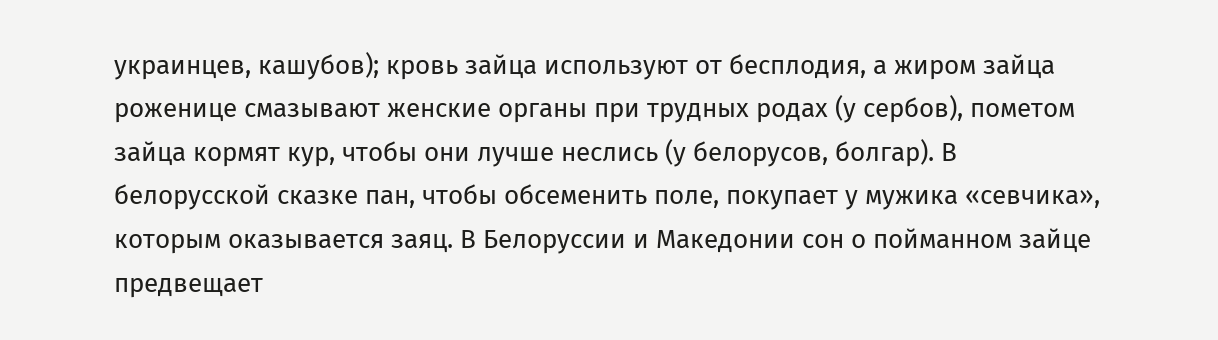украинцев, кашубов); кровь зайца используют от бесплодия, а жиром зайца роженице смазывают женские органы при трудных родах (у сербов), пометом зайца кормят кур, чтобы они лучше неслись (у белорусов, болгар). В белорусской сказке пан, чтобы обсеменить поле, покупает у мужика «севчика», которым оказывается заяц. В Белоруссии и Македонии сон о пойманном зайце предвещает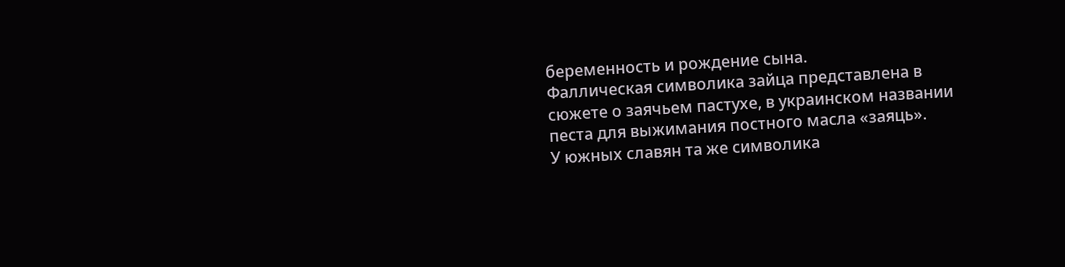беременность и рождение сына.
Фаллическая символика зайца представлена в сюжете о заячьем пастухе, в украинском названии песта для выжимания постного масла «заяць».
У южных славян та же символика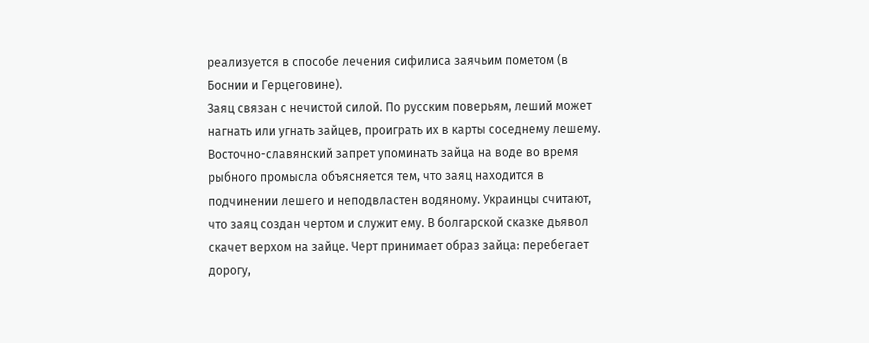реализуется в способе лечения сифилиса заячьим пометом (в Боснии и Герцеговине).
Заяц связан с нечистой силой. По русским поверьям, леший может нагнать или угнать зайцев, проиграть их в карты соседнему лешему. Восточно-славянский запрет упоминать зайца на воде во время рыбного промысла объясняется тем, что заяц находится в подчинении лешего и неподвластен водяному. Украинцы считают, что заяц создан чертом и служит ему. В болгарской сказке дьявол скачет верхом на зайце. Черт принимает образ зайца: перебегает дорогу,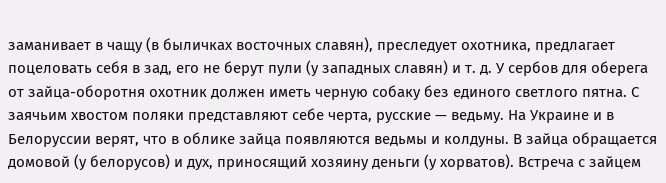заманивает в чащу (в быличках восточных славян), преследует охотника, предлагает поцеловать себя в зад, его не берут пули (у западных славян) и т. д. У сербов для оберега от зайца-оборотня охотник должен иметь черную собаку без единого светлого пятна. С заячьим хвостом поляки представляют себе черта, русские — ведьму. На Украине и в Белоруссии верят, что в облике зайца появляются ведьмы и колдуны. В зайца обращается домовой (у белорусов) и дух, приносящий хозяину деньги (у хорватов). Встреча с зайцем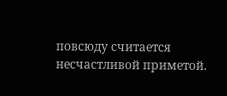повсюду считается несчастливой приметой.